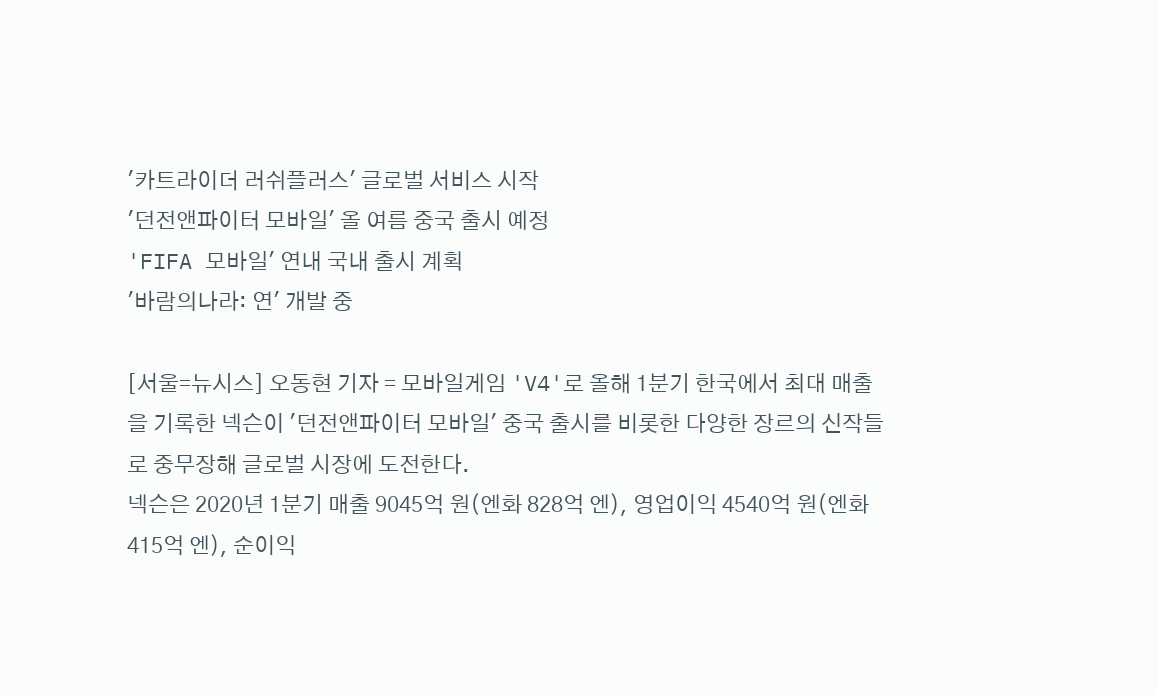'카트라이더 러쉬플러스' 글로벌 서비스 시작
'던전앤파이터 모바일' 올 여름 중국 출시 예정
'FIFA 모바일' 연내 국내 출시 계획
'바람의나라: 연' 개발 중

[서울=뉴시스] 오동현 기자 = 모바일게임 'V4'로 올해 1분기 한국에서 최대 매출을 기록한 넥슨이 '던전앤파이터 모바일' 중국 출시를 비롯한 다양한 장르의 신작들로 중무장해 글로벌 시장에 도전한다.
넥슨은 2020년 1분기 매출 9045억 원(엔화 828억 엔), 영업이익 4540억 원(엔화 415억 엔), 순이익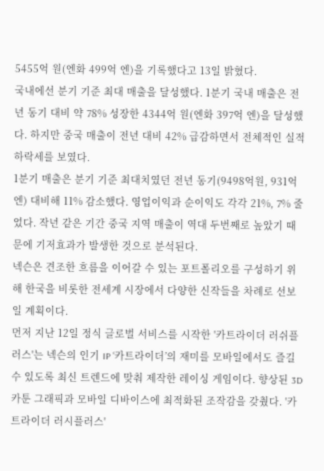5455억 원(엔화 499억 엔)을 기록했다고 13일 밝혔다.
국내에선 분기 기준 최대 매출을 달성했다. 1분기 국내 매출은 전년 동기 대비 약 78% 성장한 4344억 원(엔화 397억 엔)을 달성했다. 하지만 중국 매출이 전년 대비 42% 급감하면서 전체적인 실적 하락세를 보였다.
1분기 매출은 분기 기준 최대치였던 전년 동기(9498억원, 931억엔) 대비해 11% 감소했다. 영업이익과 순이익도 각각 21%, 7% 줄었다. 작년 같은 기간 중국 지역 매출이 역대 두번째로 높았기 때문에 기저효과가 발생한 것으로 분석된다.
넥슨은 견조한 흐름을 이어갈 수 있는 포트폴리오를 구성하기 위해 한국을 비롯한 전세계 시장에서 다양한 신작들을 차례로 선보일 계획이다.
먼저 지난 12일 정식 글로벌 서비스를 시작한 '카트라이더 러쉬플러스'는 넥슨의 인기 IP ‘카트라이더’의 재미를 모바일에서도 즐길 수 있도록 최신 트렌드에 맞춰 제작한 레이싱 게임이다. 향상된 3D 카툰 그래픽과 모바일 디바이스에 최적화된 조작감을 갖췄다. '카트라이더 러시플러스'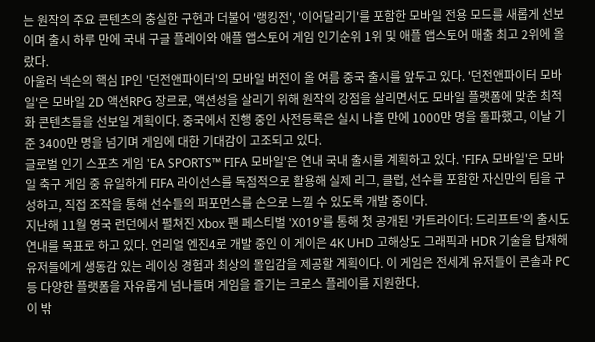는 원작의 주요 콘텐츠의 충실한 구현과 더불어 '랭킹전', '이어달리기'를 포함한 모바일 전용 모드를 새롭게 선보이며 출시 하루 만에 국내 구글 플레이와 애플 앱스토어 게임 인기순위 1위 및 애플 앱스토어 매출 최고 2위에 올랐다.
아울러 넥슨의 핵심 IP인 '던전앤파이터'의 모바일 버전이 올 여름 중국 출시를 앞두고 있다. '던전앤파이터 모바일'은 모바일 2D 액션RPG 장르로, 액션성을 살리기 위해 원작의 강점을 살리면서도 모바일 플랫폼에 맞춘 최적화 콘텐츠들을 선보일 계획이다. 중국에서 진행 중인 사전등록은 실시 나흘 만에 1000만 명을 돌파했고, 이날 기준 3400만 명을 넘기며 게임에 대한 기대감이 고조되고 있다.
글로벌 인기 스포츠 게임 'EA SPORTS™ FIFA 모바일'은 연내 국내 출시를 계획하고 있다. 'FIFA 모바일'은 모바일 축구 게임 중 유일하게 FIFA 라이선스를 독점적으로 활용해 실제 리그, 클럽, 선수를 포함한 자신만의 팀을 구성하고, 직접 조작을 통해 선수들의 퍼포먼스를 손으로 느낄 수 있도록 개발 중이다.
지난해 11월 영국 런던에서 펼쳐진 Xbox 팬 페스티벌 'X019'를 통해 첫 공개된 '카트라이더: 드리프트'의 출시도 연내를 목표로 하고 있다. 언리얼 엔진4로 개발 중인 이 게이은 4K UHD 고해상도 그래픽과 HDR 기술을 탑재해 유저들에게 생동감 있는 레이싱 경험과 최상의 몰입감을 제공할 계획이다. 이 게임은 전세계 유저들이 콘솔과 PC 등 다양한 플랫폼을 자유롭게 넘나들며 게임을 즐기는 크로스 플레이를 지원한다.
이 밖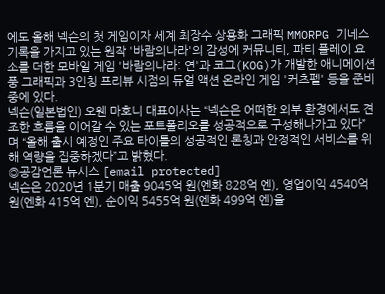에도 올해 넥슨의 첫 게임이자 세계 최장수 상용화 그래픽 MMORPG 기네스 기록을 가지고 있는 원작 '바람의나라'의 감성에 커뮤니티, 파티 플레이 요소를 더한 모바일 게임 '바람의나라: 연'과 코그(KOG)가 개발한 애니메이션풍 그래픽과 3인칭 프리뷰 시점의 듀얼 액션 온라인 게임 '커츠펠' 등을 준비 중에 있다.
넥슨(일본법인) 오웬 마호니 대표이사는 “넥슨은 어떠한 외부 환경에서도 견조한 흐름을 이어갈 수 있는 포트폴리오를 성공적으로 구성해나가고 있다”며 “올해 출시 예정인 주요 타이틀의 성공적인 론칭과 안정적인 서비스를 위해 역량을 집중하겠다”고 밝혔다.
◎공감언론 뉴시스 [email protected]
넥슨은 2020년 1분기 매출 9045억 원(엔화 828억 엔), 영업이익 4540억 원(엔화 415억 엔), 순이익 5455억 원(엔화 499억 엔)을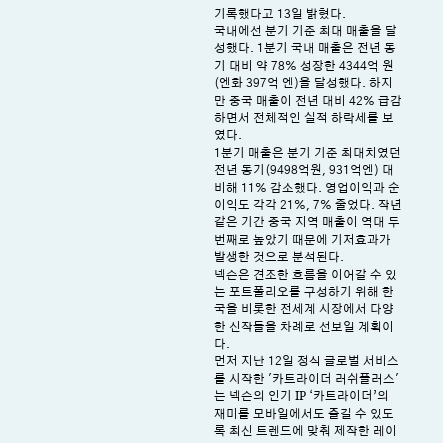기록했다고 13일 밝혔다.
국내에선 분기 기준 최대 매출을 달성했다. 1분기 국내 매출은 전년 동기 대비 약 78% 성장한 4344억 원(엔화 397억 엔)을 달성했다. 하지만 중국 매출이 전년 대비 42% 급감하면서 전체적인 실적 하락세를 보였다.
1분기 매출은 분기 기준 최대치였던 전년 동기(9498억원, 931억엔) 대비해 11% 감소했다. 영업이익과 순이익도 각각 21%, 7% 줄었다. 작년 같은 기간 중국 지역 매출이 역대 두번째로 높았기 때문에 기저효과가 발생한 것으로 분석된다.
넥슨은 견조한 흐름을 이어갈 수 있는 포트폴리오를 구성하기 위해 한국을 비롯한 전세계 시장에서 다양한 신작들을 차례로 선보일 계획이다.
먼저 지난 12일 정식 글로벌 서비스를 시작한 '카트라이더 러쉬플러스'는 넥슨의 인기 IP ‘카트라이더’의 재미를 모바일에서도 즐길 수 있도록 최신 트렌드에 맞춰 제작한 레이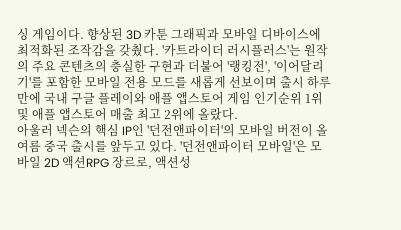싱 게임이다. 향상된 3D 카툰 그래픽과 모바일 디바이스에 최적화된 조작감을 갖췄다. '카트라이더 러시플러스'는 원작의 주요 콘텐츠의 충실한 구현과 더불어 '랭킹전', '이어달리기'를 포함한 모바일 전용 모드를 새롭게 선보이며 출시 하루 만에 국내 구글 플레이와 애플 앱스토어 게임 인기순위 1위 및 애플 앱스토어 매출 최고 2위에 올랐다.
아울러 넥슨의 핵심 IP인 '던전앤파이터'의 모바일 버전이 올 여름 중국 출시를 앞두고 있다. '던전앤파이터 모바일'은 모바일 2D 액션RPG 장르로, 액션성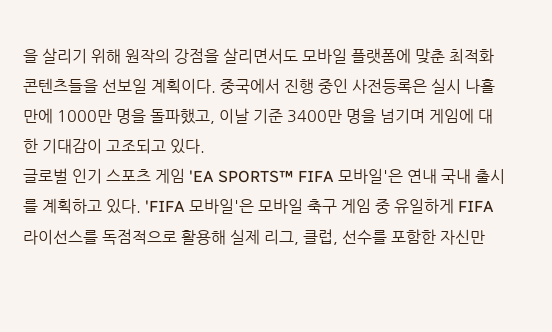을 살리기 위해 원작의 강점을 살리면서도 모바일 플랫폼에 맞춘 최적화 콘텐츠들을 선보일 계획이다. 중국에서 진행 중인 사전등록은 실시 나흘 만에 1000만 명을 돌파했고, 이날 기준 3400만 명을 넘기며 게임에 대한 기대감이 고조되고 있다.
글로벌 인기 스포츠 게임 'EA SPORTS™ FIFA 모바일'은 연내 국내 출시를 계획하고 있다. 'FIFA 모바일'은 모바일 축구 게임 중 유일하게 FIFA 라이선스를 독점적으로 활용해 실제 리그, 클럽, 선수를 포함한 자신만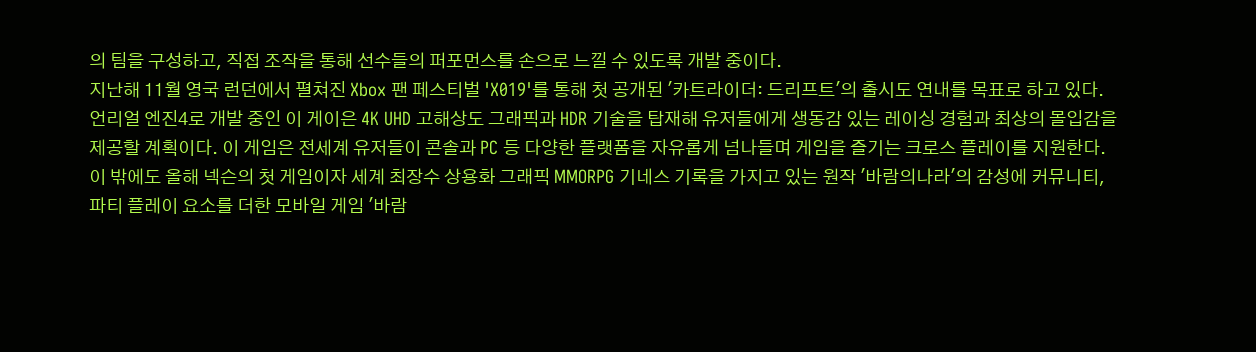의 팀을 구성하고, 직접 조작을 통해 선수들의 퍼포먼스를 손으로 느낄 수 있도록 개발 중이다.
지난해 11월 영국 런던에서 펼쳐진 Xbox 팬 페스티벌 'X019'를 통해 첫 공개된 '카트라이더: 드리프트'의 출시도 연내를 목표로 하고 있다. 언리얼 엔진4로 개발 중인 이 게이은 4K UHD 고해상도 그래픽과 HDR 기술을 탑재해 유저들에게 생동감 있는 레이싱 경험과 최상의 몰입감을 제공할 계획이다. 이 게임은 전세계 유저들이 콘솔과 PC 등 다양한 플랫폼을 자유롭게 넘나들며 게임을 즐기는 크로스 플레이를 지원한다.
이 밖에도 올해 넥슨의 첫 게임이자 세계 최장수 상용화 그래픽 MMORPG 기네스 기록을 가지고 있는 원작 '바람의나라'의 감성에 커뮤니티, 파티 플레이 요소를 더한 모바일 게임 '바람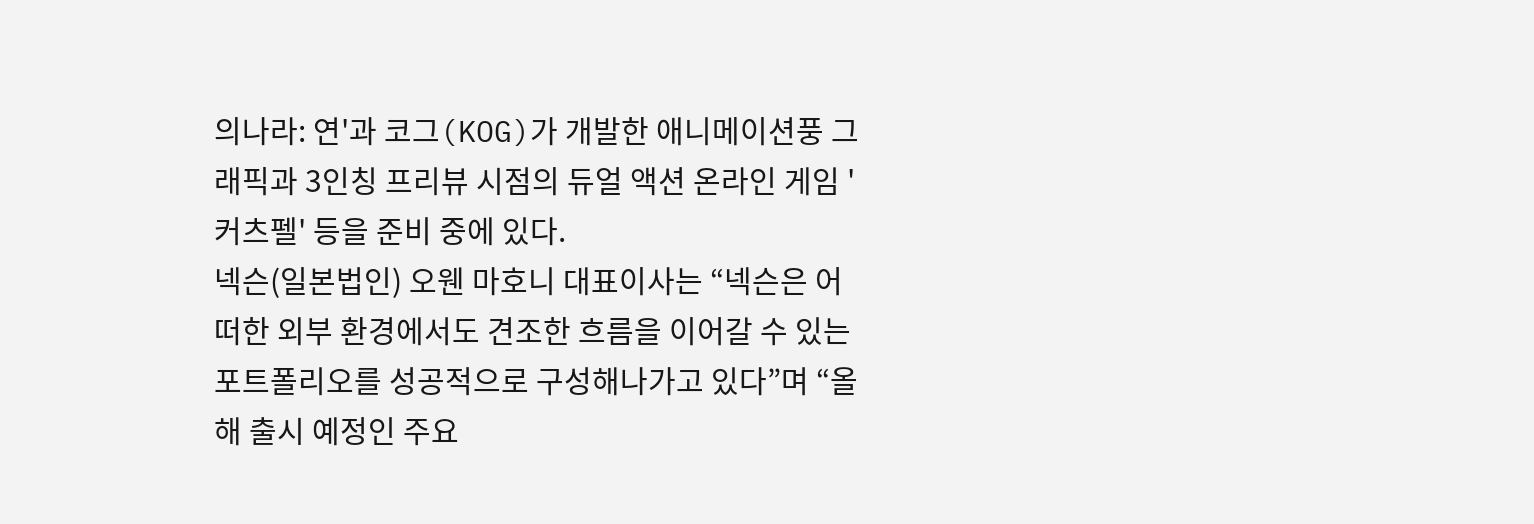의나라: 연'과 코그(KOG)가 개발한 애니메이션풍 그래픽과 3인칭 프리뷰 시점의 듀얼 액션 온라인 게임 '커츠펠' 등을 준비 중에 있다.
넥슨(일본법인) 오웬 마호니 대표이사는 “넥슨은 어떠한 외부 환경에서도 견조한 흐름을 이어갈 수 있는 포트폴리오를 성공적으로 구성해나가고 있다”며 “올해 출시 예정인 주요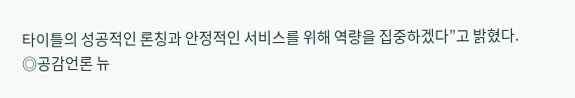타이틀의 성공적인 론칭과 안정적인 서비스를 위해 역량을 집중하겠다”고 밝혔다.
◎공감언론 뉴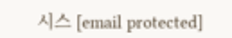시스 [email protected]